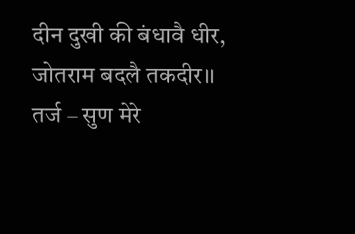दीन दुखी की बंधावै धीर,
जोतराम बदलै तकदीर।।
तर्ज – सुण मेरे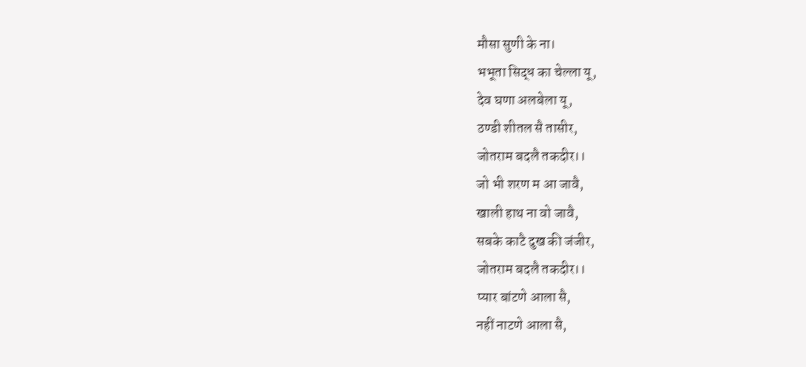मौसा सुणी के ना।
भभूता सिद्ध का चेल्ला यू,
देव घणा अलबेला यू,
ठण्डी शीतल सै तासीर,
जोतराम बदलै तकदीर।।
जो भी शरण म आ जावै,
खाली हाथ ना वो जावै,
सबके काटै दुख की जंजीर,
जोतराम बदलै तकदीर।।
प्यार बांटणे आला सै,
नहीं नाटणे आला सै,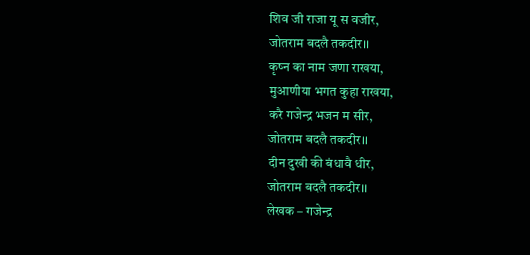शिव जी राजा यू स वजीर,
जोतराम बदलै तकदीर।।
कृष्न का नाम जणा राखया,
मुआणीया भगत कुहा राखया,
करै गजेन्द्र भजन म सीर,
जोतराम बदलै तकदीर।।
दीन दुखी की बंधावै धीर,
जोतराम बदलै तकदीर।।
लेखक – गजेन्द्र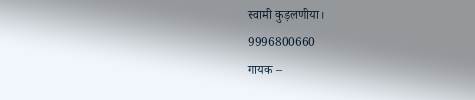स्वामी कुड़लणीया।
9996800660
गायक –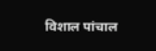विशाल पांचाल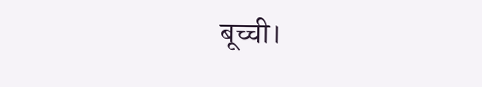बूच्ची।